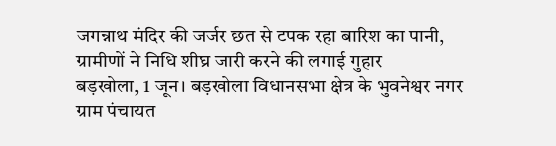जगन्नाथ मंदिर की जर्जर छत से टपक रहा बारिश का पानी, ग्रामीणों ने निधि शीघ्र जारी करने की लगाई गुहार
बड़खोला, 1 जून। बड़खोला विधानसभा क्षेत्र के भुवनेश्वर नगर ग्राम पंचायत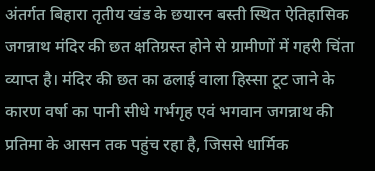अंतर्गत बिहारा तृतीय खंड के छयारन बस्ती स्थित ऐतिहासिक जगन्नाथ मंदिर की छत क्षतिग्रस्त होने से ग्रामीणों में गहरी चिंता व्याप्त है। मंदिर की छत का ढलाई वाला हिस्सा टूट जाने के कारण वर्षा का पानी सीधे गर्भगृह एवं भगवान जगन्नाथ की प्रतिमा के आसन तक पहुंच रहा है, जिससे धार्मिक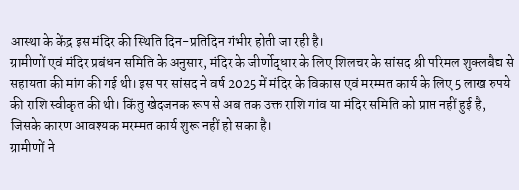आस्था के केंद्र इस मंदिर की स्थिति दिन-प्रतिदिन गंभीर होती जा रही है।
ग्रामीणों एवं मंदिर प्रबंधन समिति के अनुसार, मंदिर के जीर्णोद्धार के लिए शिलचर के सांसद श्री परिमल शुक्लबैद्य से सहायता की मांग की गई थी। इस पर सांसद ने वर्ष 2025 में मंदिर के विकास एवं मरम्मत कार्य के लिए 5 लाख रुपये की राशि स्वीकृत की थी। किंतु खेदजनक रूप से अब तक उक्त राशि गांव या मंदिर समिति को प्राप्त नहीं हुई है, जिसके कारण आवश्यक मरम्मत कार्य शुरू नहीं हो सका है।
ग्रामीणों ने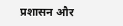प्रशासन और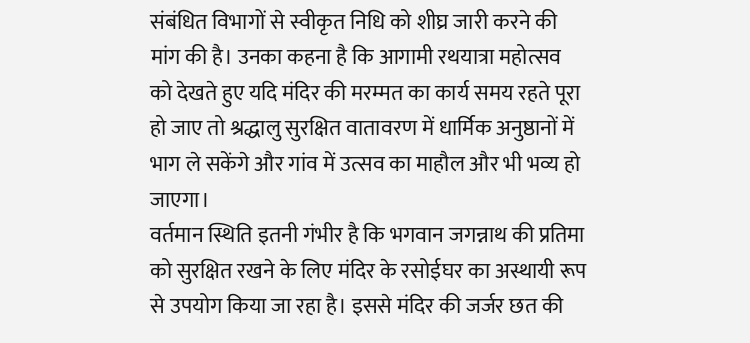संबंधित विभागों से स्वीकृत निधि को शीघ्र जारी करने की मांग की है। उनका कहना है कि आगामी रथयात्रा महोत्सव को देखते हुए यदि मंदिर की मरम्मत का कार्य समय रहते पूरा हो जाए तो श्रद्धालु सुरक्षित वातावरण में धार्मिक अनुष्ठानों में भाग ले सकेंगे और गांव में उत्सव का माहौल और भी भव्य हो जाएगा।
वर्तमान स्थिति इतनी गंभीर है कि भगवान जगन्नाथ की प्रतिमा को सुरक्षित रखने के लिए मंदिर के रसोईघर का अस्थायी रूप से उपयोग किया जा रहा है। इससे मंदिर की जर्जर छत की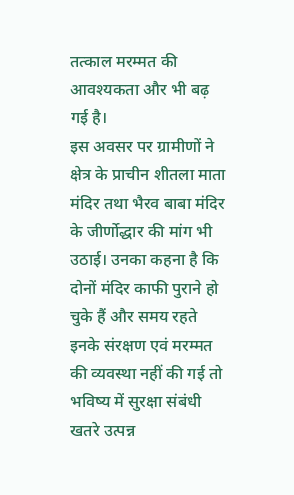तत्काल मरम्मत की आवश्यकता और भी बढ़ गई है।
इस अवसर पर ग्रामीणों ने क्षेत्र के प्राचीन शीतला माता मंदिर तथा भैरव बाबा मंदिर के जीर्णोद्धार की मांग भी उठाई। उनका कहना है कि दोनों मंदिर काफी पुराने हो चुके हैं और समय रहते इनके संरक्षण एवं मरम्मत की व्यवस्था नहीं की गई तो भविष्य में सुरक्षा संबंधी खतरे उत्पन्न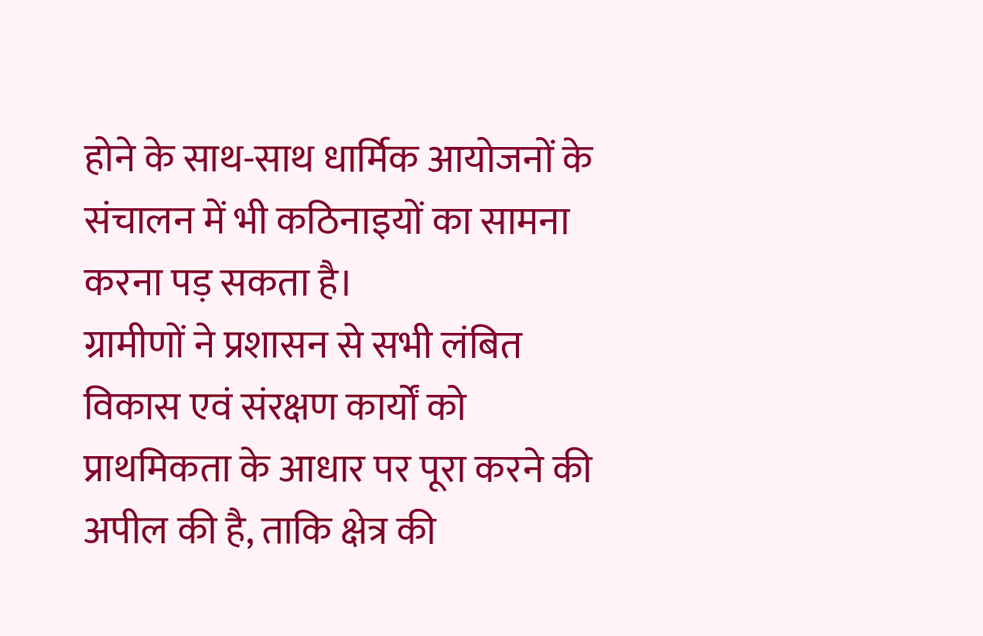होने के साथ-साथ धार्मिक आयोजनों के संचालन में भी कठिनाइयों का सामना करना पड़ सकता है।
ग्रामीणों ने प्रशासन से सभी लंबित विकास एवं संरक्षण कार्यों को प्राथमिकता के आधार पर पूरा करने की अपील की है, ताकि क्षेत्र की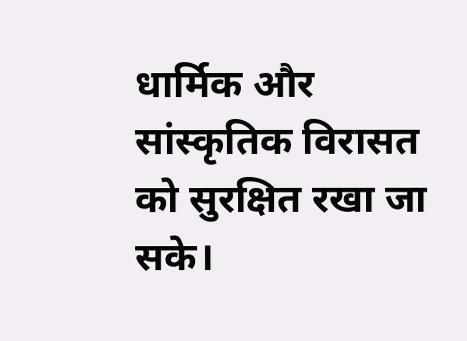धार्मिक और सांस्कृतिक विरासत को सुरक्षित रखा जा सके।